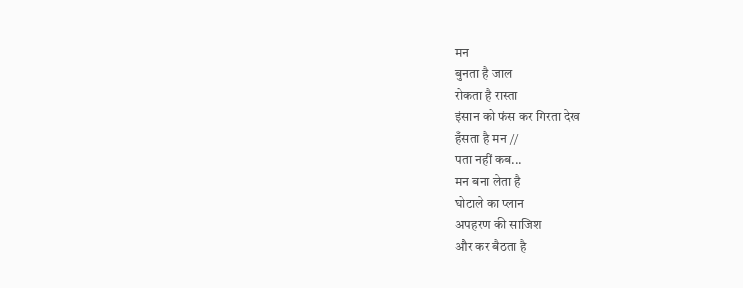मन
बुनता है जाल
रोकता है रास्ता
इंसान को फंस कर गिरता देख
हँसता है मन //
पता नहीं कब...
मन बना लेता है
घोटाले का प्लान
अपहरण की साजिश
और कर बैठता है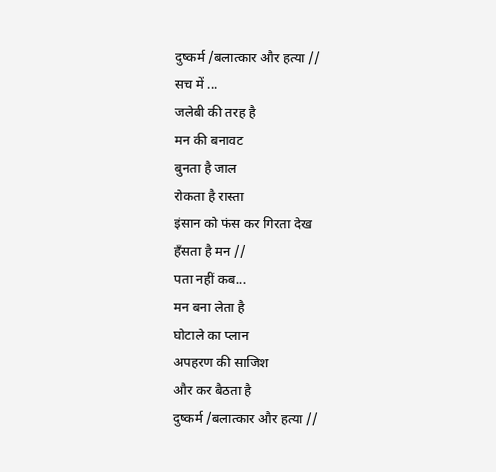दुष्कर्म /बलात्कार और हत्या //
सच में ...
जलेबी की तरह है
मन की बनावट
बुनता है जाल
रोकता है रास्ता
इंसान को फंस कर गिरता देख
हँसता है मन //
पता नहीं कब...
मन बना लेता है
घोटाले का प्लान
अपहरण की साजिश
और कर बैठता है
दुष्कर्म /बलात्कार और हत्या //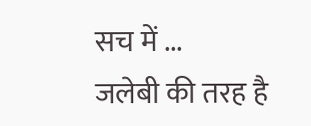सच में ...
जलेबी की तरह है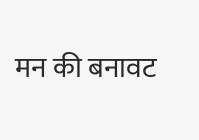मन की बनावट